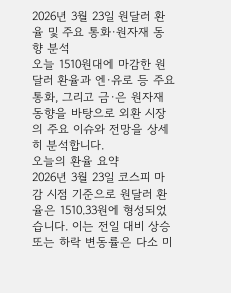2026년 3월 23일 원달러 환율 및 주요 통화·원자재 동향 분석
오늘 1510원대에 마감한 원달러 환율과 엔·유로 등 주요 통화, 그리고 금·은 원자재 동향을 바탕으로 외환 시장의 주요 이슈와 전망을 상세히 분석합니다.
오늘의 환율 요약
2026년 3월 23일 코스피 마감 시점 기준으로 원달러 환율은 1510.33원에 형성되었습니다. 이는 전일 대비 상승 또는 하락 변동률은 다소 미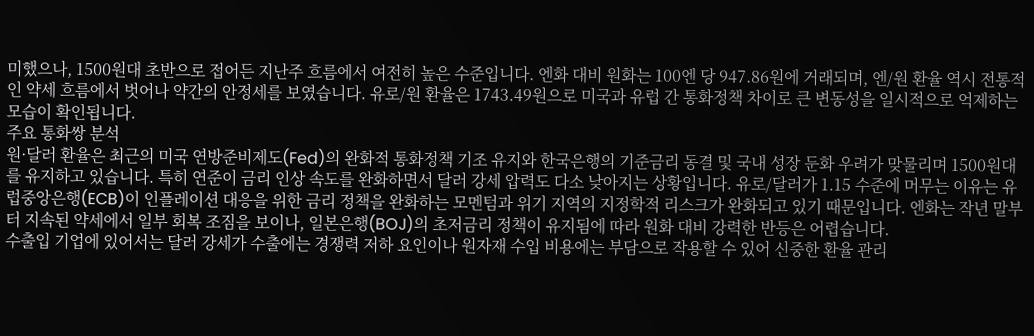미했으나, 1500원대 초반으로 접어든 지난주 흐름에서 여전히 높은 수준입니다. 엔화 대비 원화는 100엔 당 947.86원에 거래되며, 엔/원 환율 역시 전통적인 약세 흐름에서 벗어나 약간의 안정세를 보였습니다. 유로/원 환율은 1743.49원으로 미국과 유럽 간 통화정책 차이로 큰 변동성을 일시적으로 억제하는 모습이 확인됩니다.
주요 통화쌍 분석
원·달러 환율은 최근의 미국 연방준비제도(Fed)의 완화적 통화정책 기조 유지와 한국은행의 기준금리 동결 및 국내 성장 둔화 우려가 맞물리며 1500원대를 유지하고 있습니다. 특히 연준이 금리 인상 속도를 완화하면서 달러 강세 압력도 다소 낮아지는 상황입니다. 유로/달러가 1.15 수준에 머무는 이유는 유럽중앙은행(ECB)이 인플레이션 대응을 위한 금리 정책을 완화하는 모멘텀과 위기 지역의 지정학적 리스크가 완화되고 있기 때문입니다. 엔화는 작년 말부터 지속된 약세에서 일부 회복 조짐을 보이나, 일본은행(BOJ)의 초저금리 정책이 유지됨에 따라 원화 대비 강력한 반등은 어렵습니다.
수출입 기업에 있어서는 달러 강세가 수출에는 경쟁력 저하 요인이나 원자재 수입 비용에는 부담으로 작용할 수 있어 신중한 환율 관리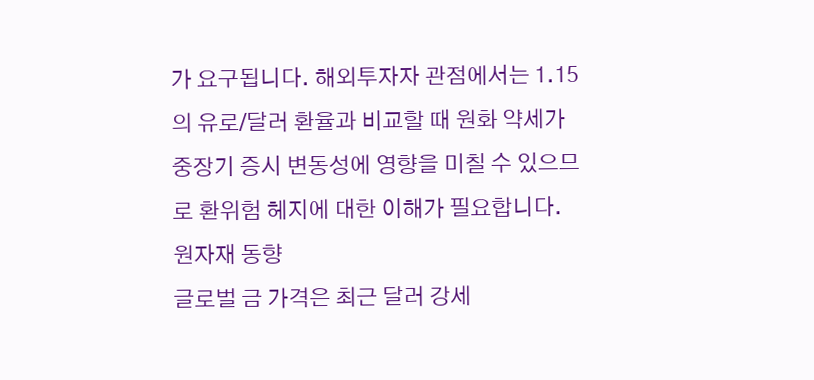가 요구됩니다. 해외투자자 관점에서는 1.15의 유로/달러 환율과 비교할 때 원화 약세가 중장기 증시 변동성에 영향을 미칠 수 있으므로 환위험 헤지에 대한 이해가 필요합니다.
원자재 동향
글로벌 금 가격은 최근 달러 강세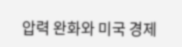압력 완화와 미국 경제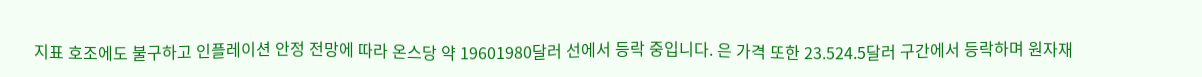지표 호조에도 불구하고 인플레이션 안정 전망에 따라 온스당 약 19601980달러 선에서 등락 중입니다. 은 가격 또한 23.524.5달러 구간에서 등락하며 원자재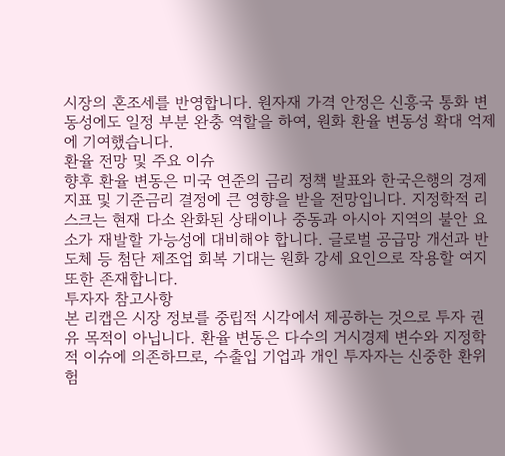시장의 혼조세를 반영합니다. 원자재 가격 안정은 신흥국 통화 변동성에도 일정 부분 완충 역할을 하여, 원화 환율 변동성 확대 억제에 기여했습니다.
환율 전망 및 주요 이슈
향후 환율 변동은 미국 연준의 금리 정책 발표와 한국은행의 경제 지표 및 기준금리 결정에 큰 영향을 받을 전망입니다. 지정학적 리스크는 현재 다소 완화된 상태이나 중동과 아시아 지역의 불안 요소가 재발할 가능성에 대비해야 합니다. 글로벌 공급망 개선과 반도체 등 첨단 제조업 회복 기대는 원화 강세 요인으로 작용할 여지 또한 존재합니다.
투자자 참고사항
본 리캡은 시장 정보를 중립적 시각에서 제공하는 것으로 투자 권유 목적이 아닙니다. 환율 변동은 다수의 거시경제 변수와 지정학적 이슈에 의존하므로, 수출입 기업과 개인 투자자는 신중한 환위험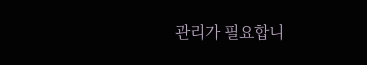관리가 필요합니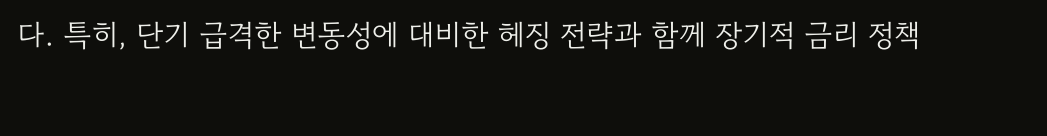다. 특히, 단기 급격한 변동성에 대비한 헤징 전략과 함께 장기적 금리 정책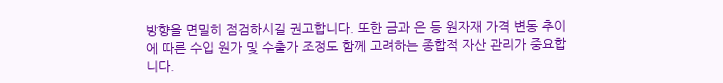방향을 면밀히 점검하시길 권고합니다. 또한 금과 은 등 원자재 가격 변동 추이에 따른 수입 원가 및 수출가 조정도 함께 고려하는 종합적 자산 관리가 중요합니다.